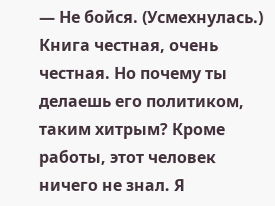— Не бойся. (Усмехнулась.) Книга честная, очень честная. Но почему ты делаешь его политиком, таким хитрым? Кроме работы, этот человек ничего не знал. Я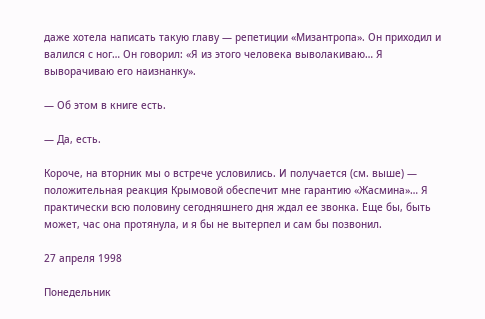даже хотела написать такую главу — репетиции «Мизантропа». Он приходил и валился с ног… Он говорил: «Я из этого человека выволакиваю… Я выворачиваю его наизнанку».

— Об этом в книге есть.

— Да, есть.

Короче, на вторник мы о встрече условились. И получается (см. выше) — положительная реакция Крымовой обеспечит мне гарантию «Жасмина»… Я практически всю половину сегодняшнего дня ждал ее звонка. Еще бы, быть может, час она протянула, и я бы не вытерпел и сам бы позвонил.

27 апреля 1998

Понедельник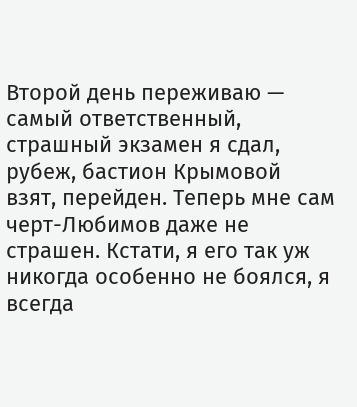Второй день переживаю — самый ответственный, страшный экзамен я сдал, рубеж, бастион Крымовой взят, перейден. Теперь мне сам черт-Любимов даже не страшен. Кстати, я его так уж никогда особенно не боялся, я всегда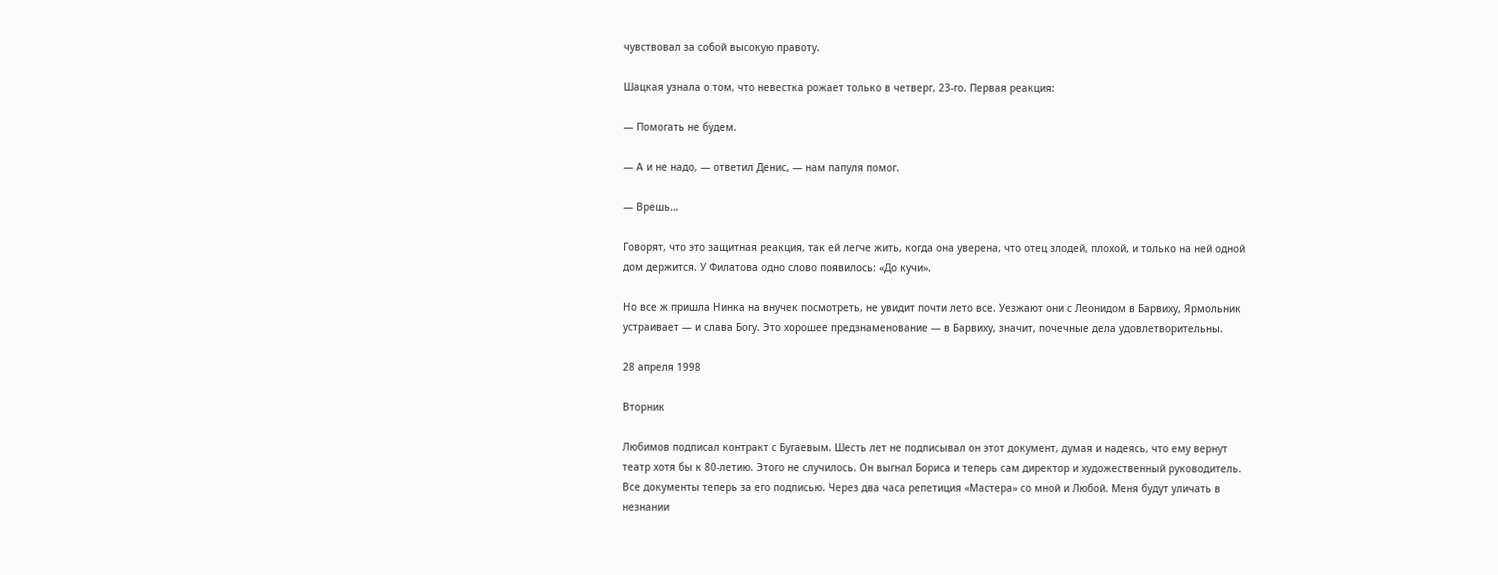чувствовал за собой высокую правоту.

Шацкая узнала о том, что невестка рожает только в четверг, 23-го. Первая реакция:

— Помогать не будем.

— А и не надо, — ответил Денис, — нам папуля помог.

— Врешь…

Говорят, что это защитная реакция, так ей легче жить, когда она уверена, что отец злодей, плохой, и только на ней одной дом держится. У Филатова одно слово появилось: «До кучи».

Но все ж пришла Нинка на внучек посмотреть, не увидит почти лето все. Уезжают они с Леонидом в Барвиху, Ярмольник устраивает — и слава Богу. Это хорошее предзнаменование — в Барвиху, значит, почечные дела удовлетворительны.

28 апреля 1998

Вторник

Любимов подписал контракт с Бугаевым. Шесть лет не подписывал он этот документ, думая и надеясь, что ему вернут театр хотя бы к 80-летию. Этого не случилось. Он выгнал Бориса и теперь сам директор и художественный руководитель. Все документы теперь за его подписью. Через два часа репетиция «Мастера» со мной и Любой. Меня будут уличать в незнании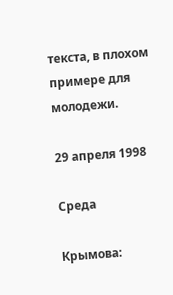текста, в плохом примере для молодежи.

29 апреля 1998

Среда

Крымова: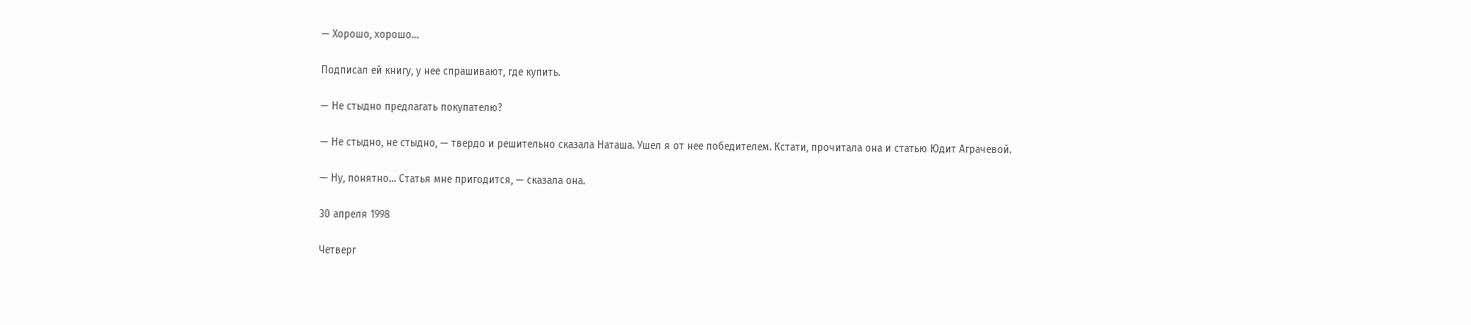— Хорошо, хорошо…

Подписал ей книгу, у нее спрашивают, где купить.

— Не стыдно предлагать покупателю?

— Не стыдно, не стыдно, — твердо и решительно сказала Наташа. Ушел я от нее победителем. Кстати, прочитала она и статью Юдит Аграчевой.

— Ну, понятно… Статья мне пригодится, — сказала она.

30 апреля 1998

Четверг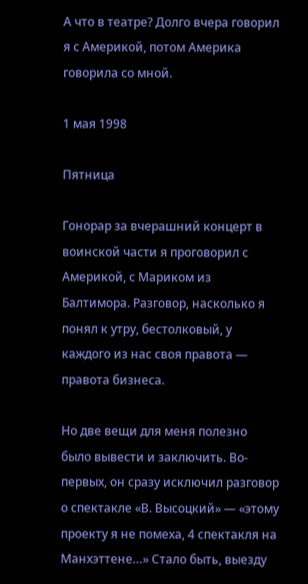А что в театре? Долго вчера говорил я с Америкой, потом Америка говорила со мной.

1 мая 1998

Пятница

Гонорар за вчерашний концерт в воинской части я проговорил с Америкой, с Мариком из Балтимора. Разговор, насколько я понял к утру, бестолковый, у каждого из нас своя правота — правота бизнеса.

Но две вещи для меня полезно было вывести и заключить. Во-первых, он сразу исключил разговор о спектакле «В. Высоцкий» — «этому проекту я не помеха, 4 спектакля на Манхэттене…» Стало быть, выезду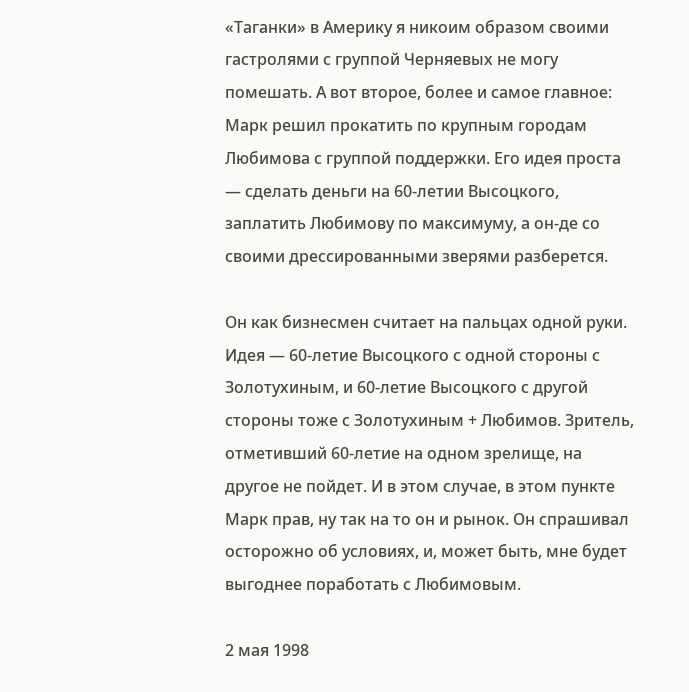«Таганки» в Америку я никоим образом своими гастролями с группой Черняевых не могу помешать. А вот второе, более и самое главное: Марк решил прокатить по крупным городам Любимова с группой поддержки. Его идея проста — сделать деньги на 60-летии Высоцкого, заплатить Любимову по максимуму, а он-де со своими дрессированными зверями разберется.

Он как бизнесмен считает на пальцах одной руки. Идея — 60-летие Высоцкого с одной стороны с Золотухиным, и 60-летие Высоцкого с другой стороны тоже с Золотухиным + Любимов. Зритель, отметивший 60-летие на одном зрелище, на другое не пойдет. И в этом случае, в этом пункте Марк прав, ну так на то он и рынок. Он спрашивал осторожно об условиях, и, может быть, мне будет выгоднее поработать с Любимовым.

2 мая 1998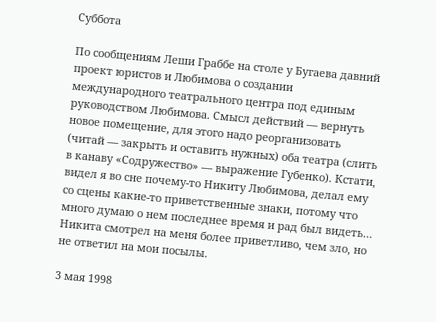Суббота

По сообщениям Леши Граббе на столе у Бугаева давний проект юристов и Любимова о создании международного театрального центра под единым руководством Любимова. Смысл действий — вернуть новое помещение, для этого надо реорганизовать (читай — закрыть и оставить нужных) оба театра (слить в канаву «Содружество» — выражение Губенко). Кстати, видел я во сне почему-то Никиту Любимова, делал ему со сцены какие-то приветственные знаки, потому что много думаю о нем последнее время и рад был видеть… Никита смотрел на меня более приветливо, чем зло, но не ответил на мои посылы.

3 мая 1998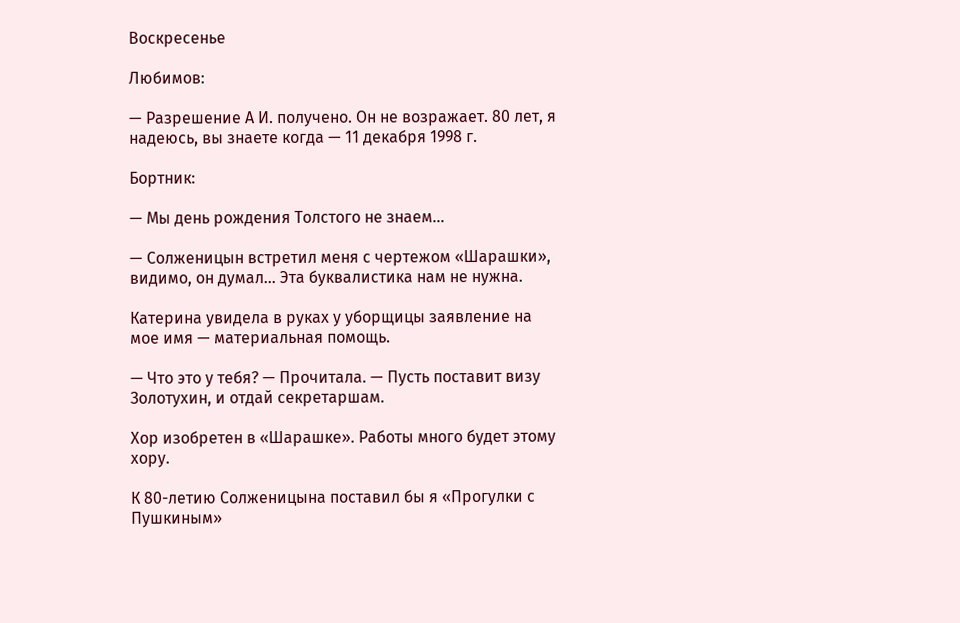Воскресенье

Любимов:

— Разрешение А И. получено. Он не возражает. 80 лет, я надеюсь, вы знаете когда — 11 декабря 1998 г.

Бортник:

— Мы день рождения Толстого не знаем…

— Солженицын встретил меня с чертежом «Шарашки», видимо, он думал… Эта буквалистика нам не нужна.

Катерина увидела в руках у уборщицы заявление на мое имя — материальная помощь.

— Что это у тебя? — Прочитала. — Пусть поставит визу Золотухин, и отдай секретаршам.

Хор изобретен в «Шарашке». Работы много будет этому хору.

К 80-летию Солженицына поставил бы я «Прогулки с Пушкиным»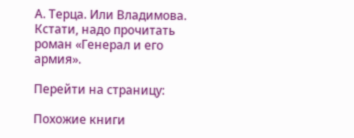А. Терца. Или Владимова. Кстати, надо прочитать роман «Генерал и его армия».

Перейти на страницу:

Похожие книги